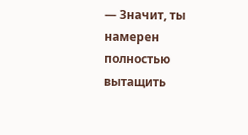— Значит, ты намерен полностью вытащить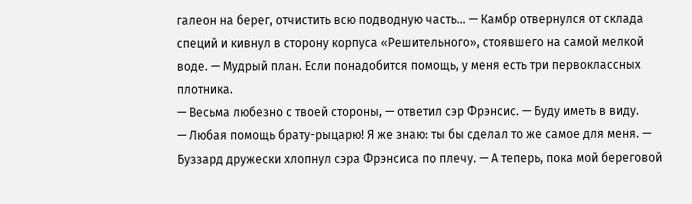галеон на берег, отчистить всю подводную часть… — Камбр отвернулся от склада специй и кивнул в сторону корпуса «Решительного», стоявшего на самой мелкой воде. — Мудрый план. Если понадобится помощь, у меня есть три первоклассных плотника.
— Весьма любезно с твоей стороны, — ответил сэр Фрэнсис. — Буду иметь в виду.
— Любая помощь брату-рыцарю! Я же знаю: ты бы сделал то же самое для меня. — Буззард дружески хлопнул сэра Фрэнсиса по плечу. — А теперь, пока мой береговой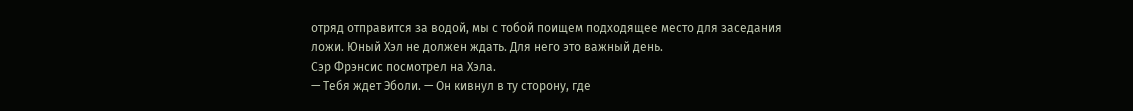отряд отправится за водой, мы с тобой поищем подходящее место для заседания ложи. Юный Хэл не должен ждать. Для него это важный день.
Сэр Фрэнсис посмотрел на Хэла.
— Тебя ждет Эболи. — Он кивнул в ту сторону, где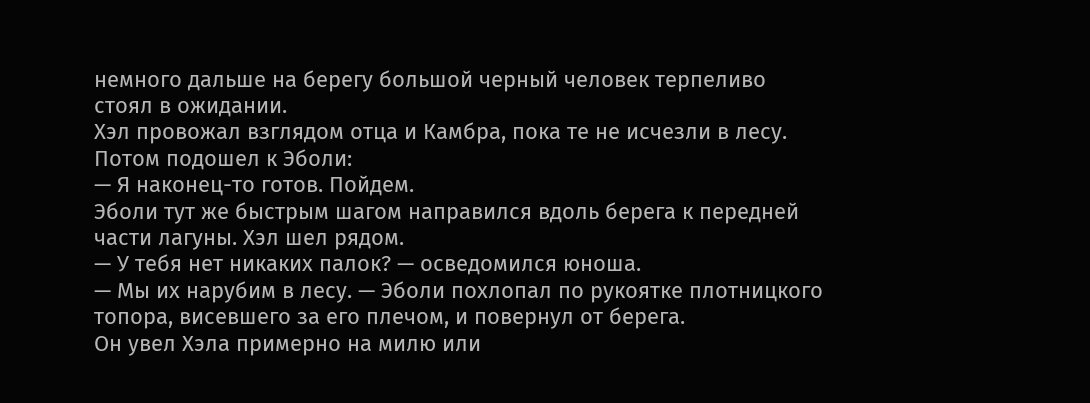немного дальше на берегу большой черный человек терпеливо стоял в ожидании.
Хэл провожал взглядом отца и Камбра, пока те не исчезли в лесу. Потом подошел к Эболи:
— Я наконец-то готов. Пойдем.
Эболи тут же быстрым шагом направился вдоль берега к передней части лагуны. Хэл шел рядом.
— У тебя нет никаких палок? — осведомился юноша.
— Мы их нарубим в лесу. — Эболи похлопал по рукоятке плотницкого топора, висевшего за его плечом, и повернул от берега.
Он увел Хэла примерно на милю или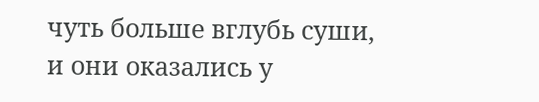чуть больше вглубь суши, и они оказались у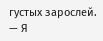густых зарослей.
— Я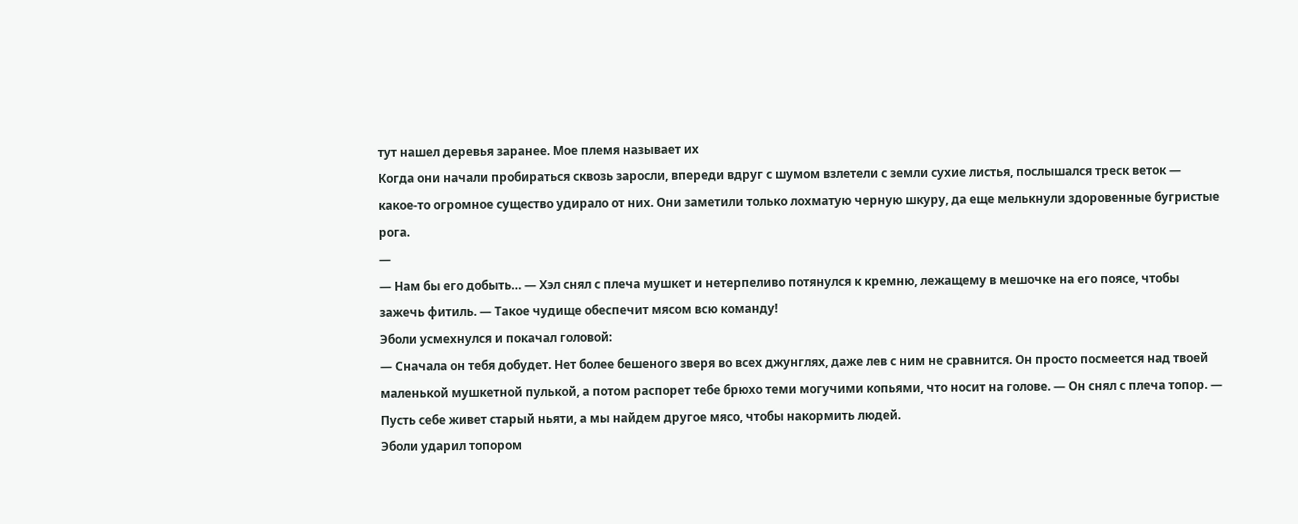тут нашел деревья заранее. Мое племя называет их
Когда они начали пробираться сквозь заросли, впереди вдруг с шумом взлетели с земли сухие листья, послышался треск веток — какое-то огромное существо удирало от них. Они заметили только лохматую черную шкуру, да еще мелькнули здоровенные бугристые рога.
—
— Нам бы его добыть… — Хэл снял с плеча мушкет и нетерпеливо потянулся к кремню, лежащему в мешочке на его поясе, чтобы зажечь фитиль. — Такое чудище обеспечит мясом всю команду!
Эболи усмехнулся и покачал головой:
— Сначала он тебя добудет. Нет более бешеного зверя во всех джунглях, даже лев с ним не сравнится. Он просто посмеется над твоей маленькой мушкетной пулькой, а потом распорет тебе брюхо теми могучими копьями, что носит на голове. — Он снял с плеча топор. — Пусть себе живет старый ньяти, а мы найдем другое мясо, чтобы накормить людей.
Эболи ударил топором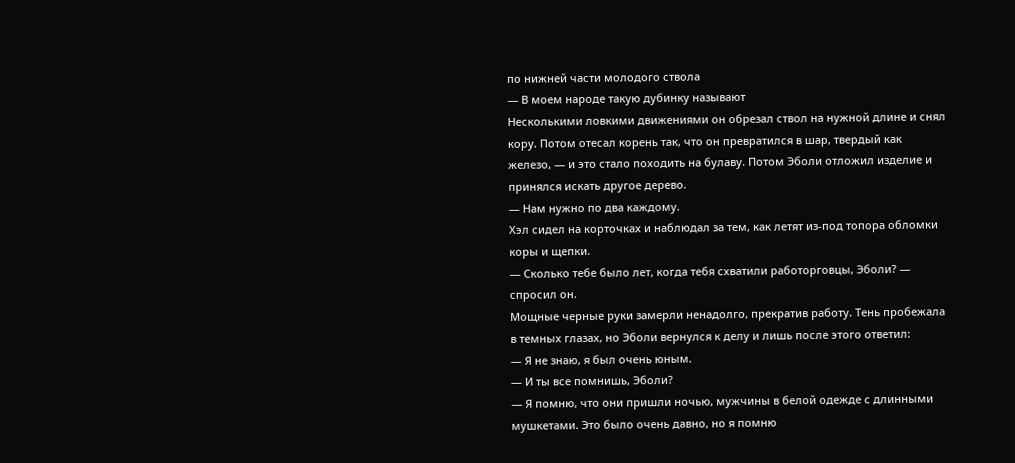по нижней части молодого ствола
— В моем народе такую дубинку называют
Несколькими ловкими движениями он обрезал ствол на нужной длине и снял кору. Потом отесал корень так, что он превратился в шар, твердый как железо, — и это стало походить на булаву. Потом Эболи отложил изделие и принялся искать другое дерево.
— Нам нужно по два каждому.
Хэл сидел на корточках и наблюдал за тем, как летят из-под топора обломки коры и щепки.
— Сколько тебе было лет, когда тебя схватили работорговцы, Эболи? — спросил он.
Мощные черные руки замерли ненадолго, прекратив работу. Тень пробежала в темных глазах, но Эболи вернулся к делу и лишь после этого ответил:
— Я не знаю, я был очень юным.
— И ты все помнишь, Эболи?
— Я помню, что они пришли ночью, мужчины в белой одежде с длинными мушкетами. Это было очень давно, но я помню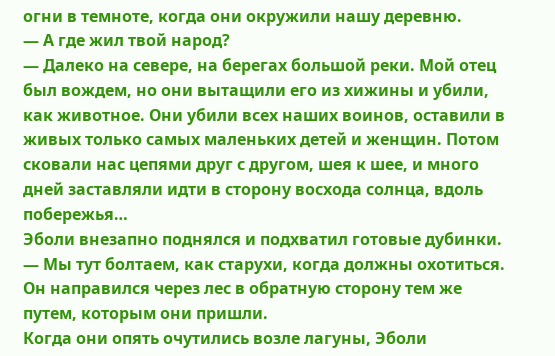огни в темноте, когда они окружили нашу деревню.
— А где жил твой народ?
— Далеко на севере, на берегах большой реки. Мой отец был вождем, но они вытащили его из хижины и убили, как животное. Они убили всех наших воинов, оставили в живых только самых маленьких детей и женщин. Потом сковали нас цепями друг с другом, шея к шее, и много дней заставляли идти в сторону восхода солнца, вдоль побережья…
Эболи внезапно поднялся и подхватил готовые дубинки.
— Мы тут болтаем, как старухи, когда должны охотиться.
Он направился через лес в обратную сторону тем же путем, которым они пришли.
Когда они опять очутились возле лагуны, Эболи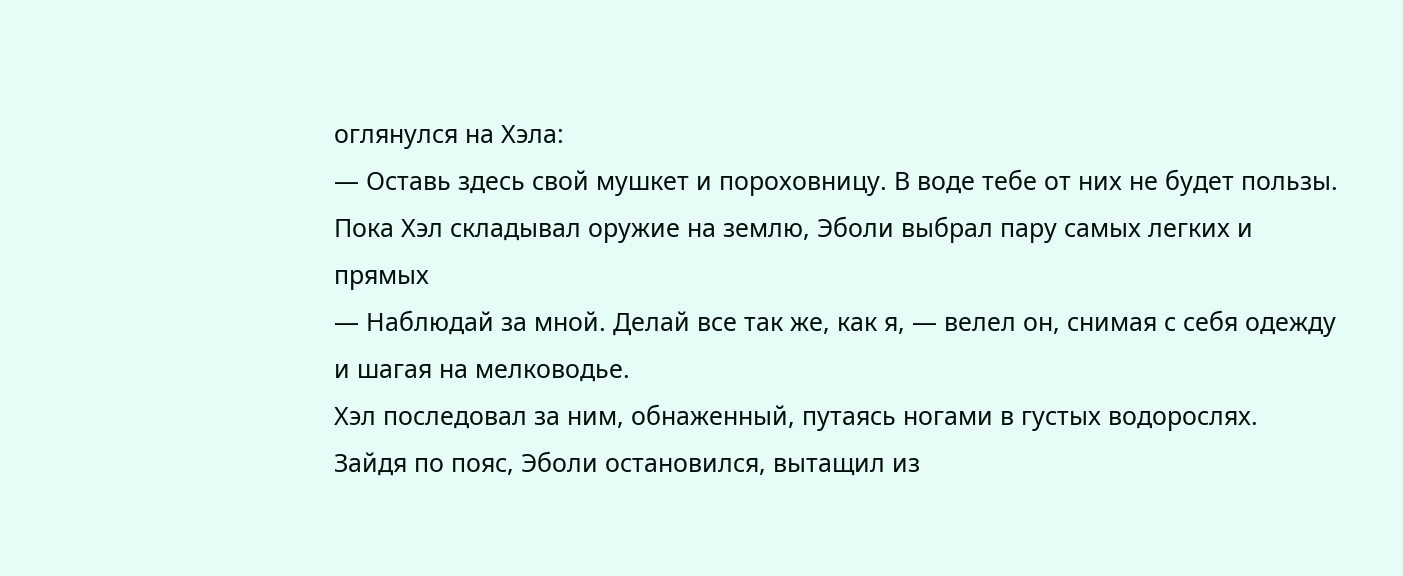оглянулся на Хэла:
— Оставь здесь свой мушкет и пороховницу. В воде тебе от них не будет пользы.
Пока Хэл складывал оружие на землю, Эболи выбрал пару самых легких и прямых
— Наблюдай за мной. Делай все так же, как я, — велел он, снимая с себя одежду и шагая на мелководье.
Хэл последовал за ним, обнаженный, путаясь ногами в густых водорослях.
Зайдя по пояс, Эболи остановился, вытащил из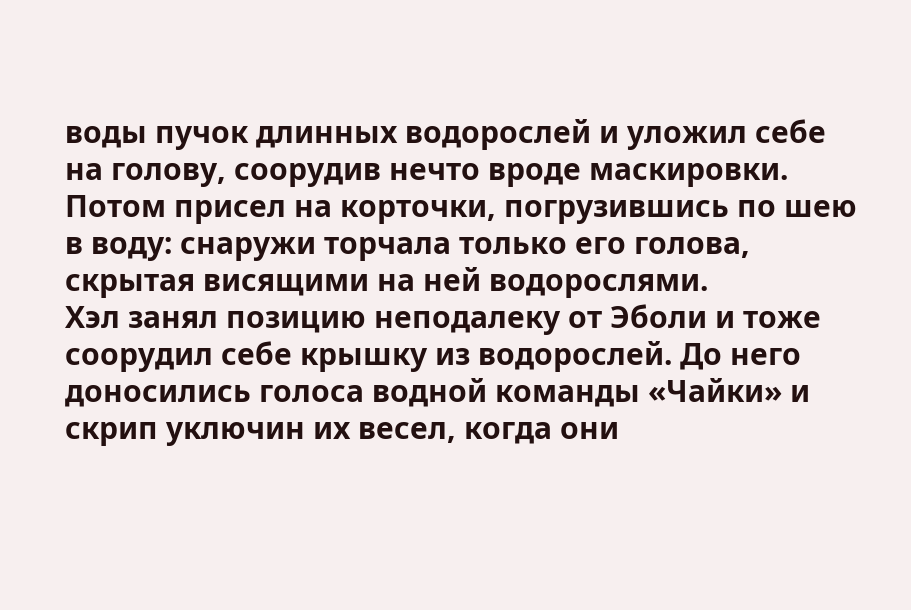воды пучок длинных водорослей и уложил себе на голову, соорудив нечто вроде маскировки. Потом присел на корточки, погрузившись по шею в воду: снаружи торчала только его голова, скрытая висящими на ней водорослями.
Хэл занял позицию неподалеку от Эболи и тоже соорудил себе крышку из водорослей. До него доносились голоса водной команды «Чайки» и скрип уключин их весел, когда они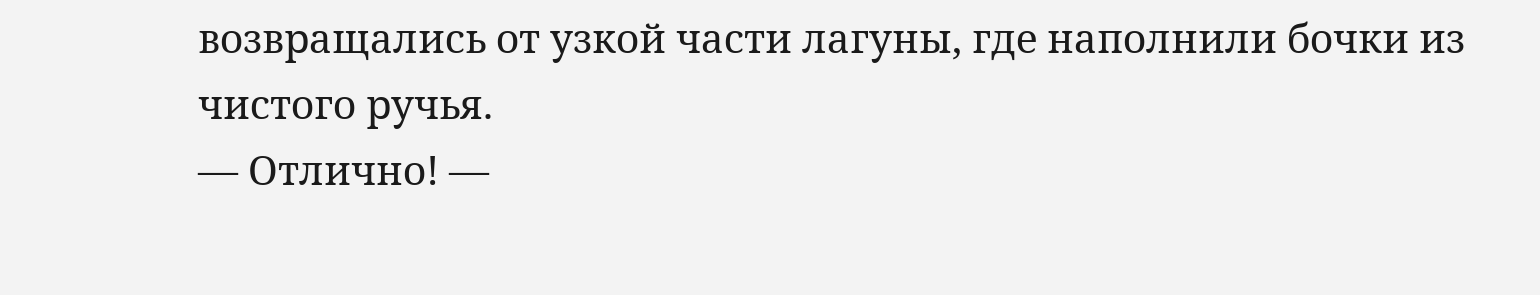возвращались от узкой части лагуны, где наполнили бочки из чистого ручья.
— Отлично! —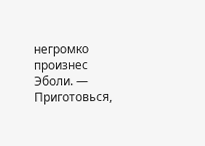негромко произнес Эболи. — Приготовься,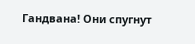Гандвана! Они спугнут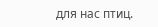для нас птиц.